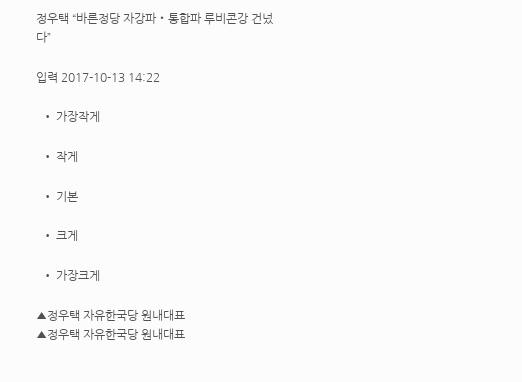정우택 “바른정당 자강파‧통합파 루비콘강 건넜다”

입력 2017-10-13 14:22

  • 가장작게

  • 작게

  • 기본

  • 크게

  • 가장크게

▲정우택 자유한국당 원내대표
▲정우택 자유한국당 원내대표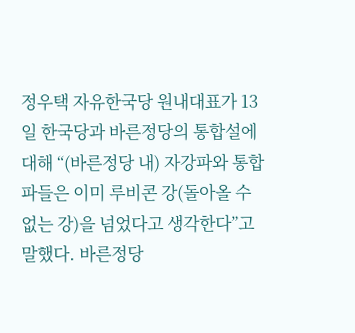정우택 자유한국당 원내대표가 13일 한국당과 바른정당의 통합설에 대해 “(바른정당 내) 자강파와 통합파들은 이미 루비콘 강(돌아올 수 없는 강)을 넘었다고 생각한다”고 말했다. 바른정당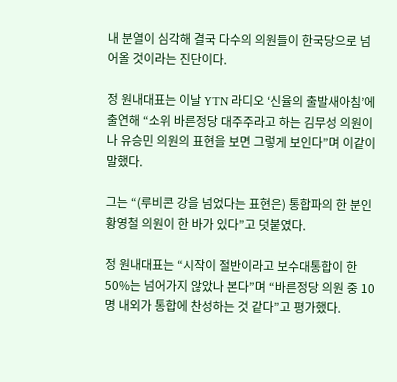내 분열이 심각해 결국 다수의 의원들이 한국당으로 넘어올 것이라는 진단이다.

정 원내대표는 이날 YTN 라디오 ‘신율의 출발새아침’에 출연해 “소위 바른정당 대주주라고 하는 김무성 의원이나 유승민 의원의 표현을 보면 그렇게 보인다”며 이같이 말했다.

그는 “(루비콘 강을 넘었다는 표현은) 통합파의 한 분인 황영철 의원이 한 바가 있다”고 덧붙였다.

정 원내대표는 “시작이 절반이라고 보수대통합이 한 50%는 넘어가지 않았나 본다”며 “바른정당 의원 중 10명 내외가 통합에 찬성하는 것 같다”고 평가했다.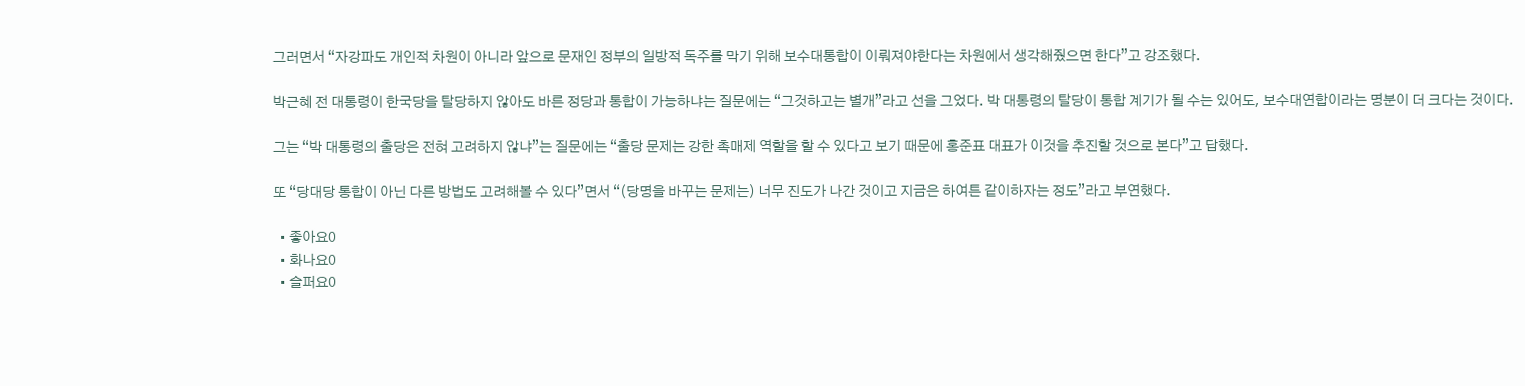그러면서 “자강파도 개인적 차원이 아니라 앞으로 문재인 정부의 일방적 독주를 막기 위해 보수대통합이 이뤄져야한다는 차원에서 생각해줬으면 한다”고 강조했다.

박근혜 전 대통령이 한국당을 탈당하지 않아도 바른 정당과 통합이 가능하냐는 질문에는 “그것하고는 별개”라고 선을 그었다. 박 대통령의 탈당이 통합 계기가 될 수는 있어도, 보수대연합이라는 명분이 더 크다는 것이다.

그는 “박 대통령의 출당은 전혀 고려하지 않냐”는 질문에는 “출당 문제는 강한 촉매제 역할을 할 수 있다고 보기 때문에 홍준표 대표가 이것을 추진할 것으로 본다”고 답했다.

또 “당대당 통합이 아닌 다른 방법도 고려해볼 수 있다”면서 “(당명을 바꾸는 문제는) 너무 진도가 나간 것이고 지금은 하여튼 같이하자는 정도”라고 부연했다.

  • 좋아요0
  • 화나요0
  • 슬퍼요0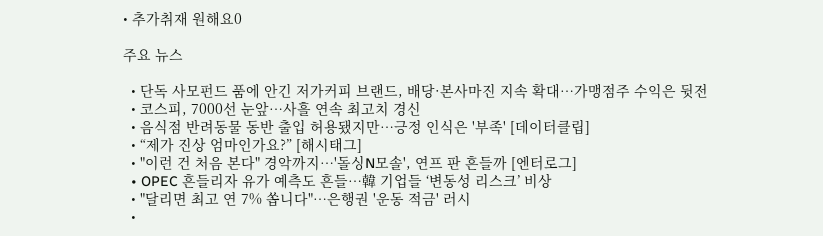• 추가취재 원해요0

주요 뉴스

  • 단독 사모펀드 품에 안긴 저가커피 브랜드, 배당·본사마진 지속 확대…가맹점주 수익은 뒷전
  • 코스피, 7000선 눈앞…사흘 연속 최고치 경신
  • 음식점 반려동물 동반 출입 허용됐지만…긍정 인식은 '부족' [데이터클립]
  • “제가 진상 엄마인가요?” [해시태그]
  • "이런 건 처음 본다" 경악까지⋯'돌싱N모솔', 연프 판 흔들까 [엔터로그]
  • OPEC 흔들리자 유가 예측도 흔들…韓 기업들 ‘변동성 리스크’ 비상
  • "달리면 최고 연 7% 쏩니다"…은행권 '운동 적금' 러시
  •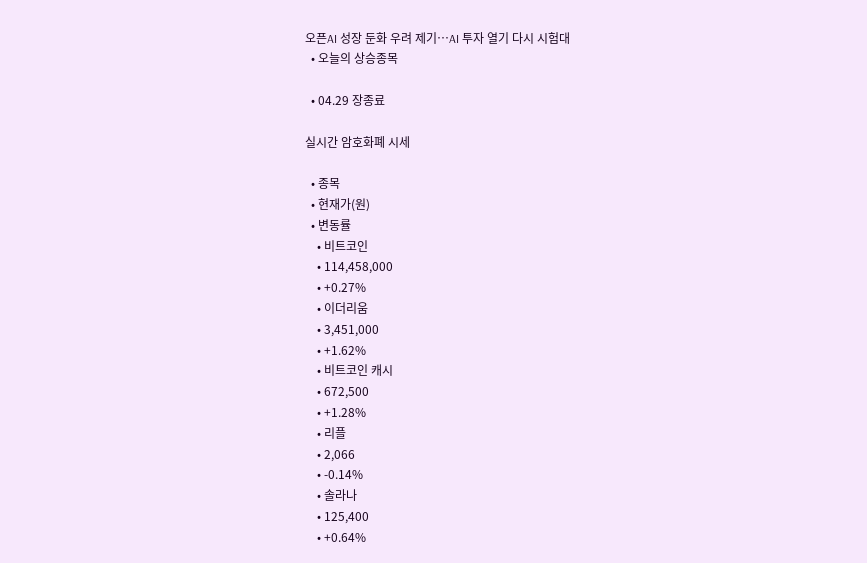오픈AI 성장 둔화 우려 제기⋯AI 투자 열기 다시 시험대
  • 오늘의 상승종목

  • 04.29 장종료

실시간 암호화폐 시세

  • 종목
  • 현재가(원)
  • 변동률
    • 비트코인
    • 114,458,000
    • +0.27%
    • 이더리움
    • 3,451,000
    • +1.62%
    • 비트코인 캐시
    • 672,500
    • +1.28%
    • 리플
    • 2,066
    • -0.14%
    • 솔라나
    • 125,400
    • +0.64%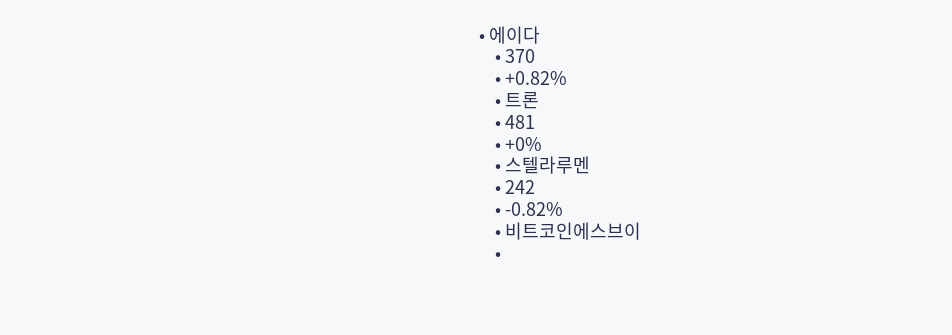• 에이다
    • 370
    • +0.82%
    • 트론
    • 481
    • +0%
    • 스텔라루멘
    • 242
    • -0.82%
    • 비트코인에스브이
    •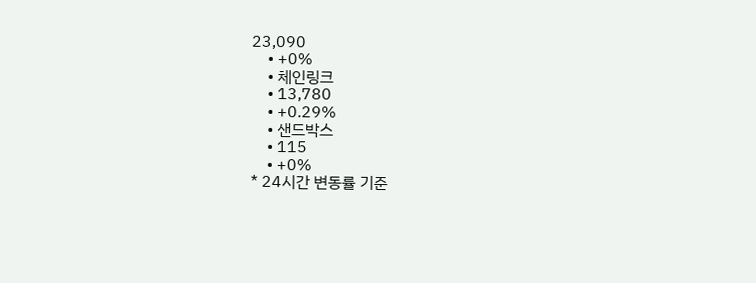23,090
    • +0%
    • 체인링크
    • 13,780
    • +0.29%
    • 샌드박스
    • 115
    • +0%
* 24시간 변동률 기준